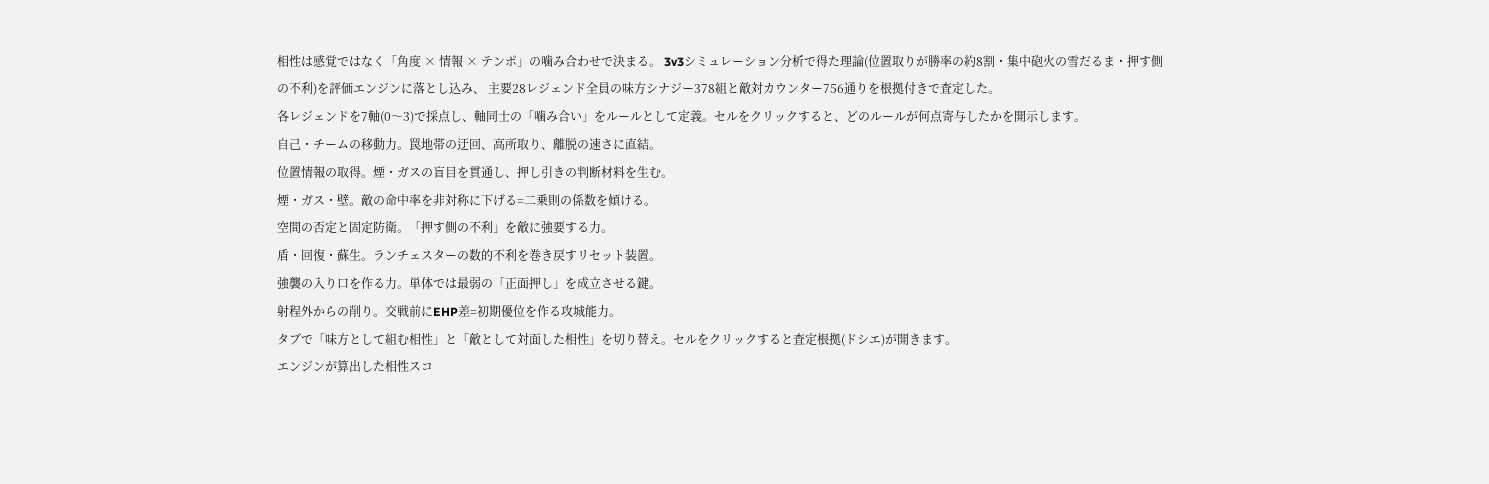相性は感覚ではなく「角度 × 情報 × テンポ」の噛み合わせで決まる。 3v3シミュレーション分析で得た理論(位置取りが勝率の約8割・集中砲火の雪だるま・押す側の不利)を評価エンジンに落とし込み、 主要28レジェンド全員の味方シナジー378組と敵対カウンター756通りを根拠付きで査定した。
各レジェンドを7軸(0〜3)で採点し、軸同士の「噛み合い」をルールとして定義。セルをクリックすると、どのルールが何点寄与したかを開示します。
自己・チームの移動力。罠地帯の迂回、高所取り、離脱の速さに直結。
位置情報の取得。煙・ガスの盲目を貫通し、押し引きの判断材料を生む。
煙・ガス・壁。敵の命中率を非対称に下げる=二乗則の係数を傾ける。
空間の否定と固定防衛。「押す側の不利」を敵に強要する力。
盾・回復・蘇生。ランチェスターの数的不利を巻き戻すリセット装置。
強襲の入り口を作る力。単体では最弱の「正面押し」を成立させる鍵。
射程外からの削り。交戦前にEHP差=初期優位を作る攻城能力。
タブで「味方として組む相性」と「敵として対面した相性」を切り替え。セルをクリックすると査定根拠(ドシエ)が開きます。
エンジンが算出した相性スコ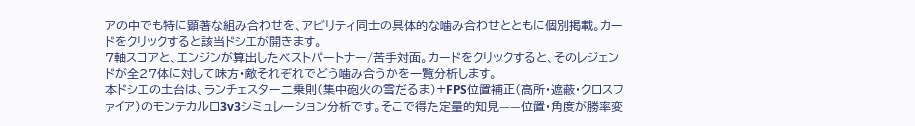アの中でも特に顕著な組み合わせを、アビリティ同士の具体的な噛み合わせとともに個別掲載。カードをクリックすると該当ドシエが開きます。
7軸スコアと、エンジンが算出したベストパートナー/苦手対面。カードをクリックすると、そのレジェンドが全27体に対して味方・敵それぞれでどう噛み合うかを一覧分析します。
本ドシエの土台は、ランチェスター二乗則(集中砲火の雪だるま)+FPS位置補正(高所・遮蔽・クロスファイア)のモンテカルロ3v3シミュレーション分析です。そこで得た定量的知見——位置・角度が勝率変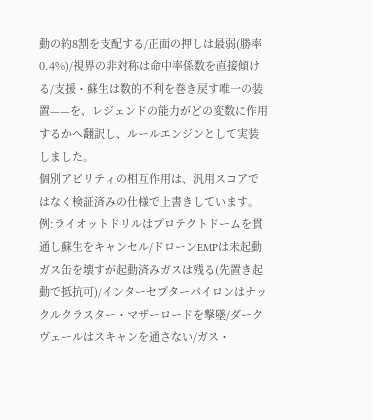動の約8割を支配する/正面の押しは最弱(勝率0.4%)/視界の非対称は命中率係数を直接傾ける/支援・蘇生は数的不利を巻き戻す唯一の装置——を、レジェンドの能力がどの変数に作用するかへ翻訳し、ルールエンジンとして実装しました。
個別アビリティの相互作用は、汎用スコアではなく検証済みの仕様で上書きしています。例:ライオットドリルはプロテクトドームを貫通し蘇生をキャンセル/ドローンEMPは未起動ガス缶を壊すが起動済みガスは残る(先置き起動で抵抗可)/インターセプターパイロンはナックルクラスター・マザーロードを撃墜/ダークヴェールはスキャンを通さない/ガス・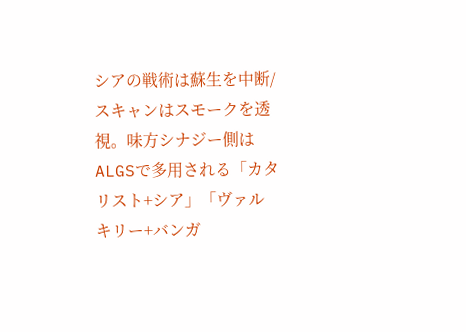シアの戦術は蘇生を中断/スキャンはスモークを透視。味方シナジー側はALGSで多用される「カタリスト+シア」「ヴァルキリー+バンガ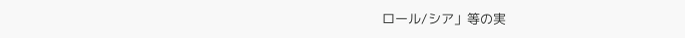ロール/シア」等の実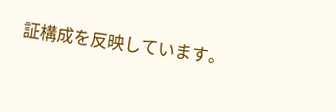証構成を反映しています。